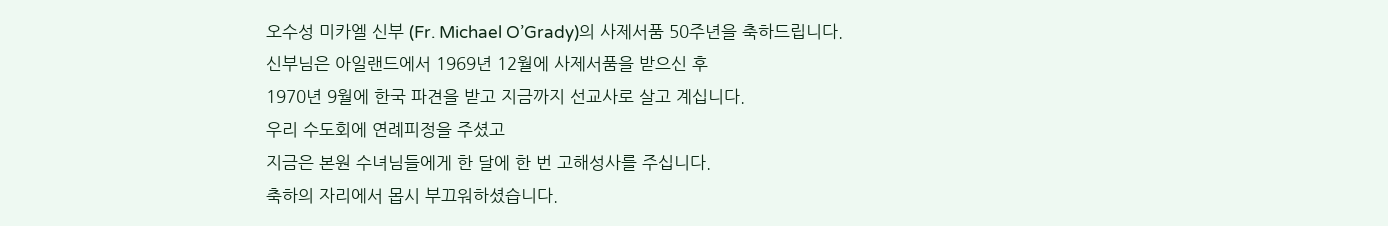오수성 미카엘 신부 (Fr. Michael O’Grady)의 사제서품 50주년을 축하드립니다.
신부님은 아일랜드에서 1969년 12월에 사제서품을 받으신 후
1970년 9월에 한국 파견을 받고 지금까지 선교사로 살고 계십니다.
우리 수도회에 연례피정을 주셨고
지금은 본원 수녀님들에게 한 달에 한 번 고해성사를 주십니다.
축하의 자리에서 몹시 부끄워하셨습니다.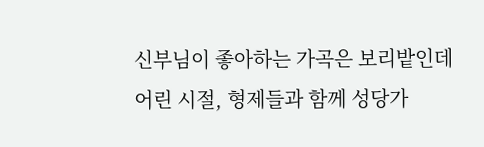신부님이 좋아하는 가곡은 보리밭인데
어린 시절, 형제들과 함께 성당가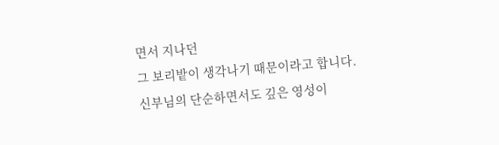면서 지나던
그 보리밭이 생각나기 때문이라고 합니다.
신부님의 단순하면서도 깊은 영성이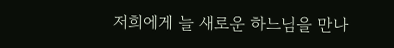저희에게 늘 새로운 하느님을 만나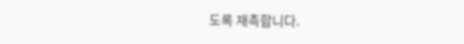도록 재촉합니다.